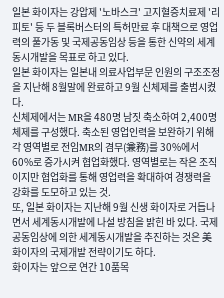일본 화이자는 강압제 '노바스크' 고지혈증치료제 '리피토' 등 두 블록버스터의 특허만료 후 대책으로 영업력의 풀가동 및 국제공동임상 등을 통한 신약의 세계동시개발을 목표로 하고 있다.
일본 화이자는 일본내 의료사업부문 인원의 구조조정을 지난해 8월말에 완료하고 9월 신체제를 출범시켰다.
신체제에서는 MR을 480명 남짓 축소하여 2,400명 체제를 구성했다. 축소된 영업인력을 보완하기 위해 각 영역별로 전임MR의 겸무(兼務)를 30%에서 60%로 증가시켜 협업화했다. 영역별로는 작은 조직이지만 협업화를 통해 영업력을 확대하여 경쟁력을 강화를 도모하고 있는 것.
또, 일본 화이자는 지난해 9월 신생 화이자로 거듭나면서 세계동시개발에 나설 방침을 밝힌 바 있다. 국제공동임상에 의한 세계동시개발을 추진하는 것은 美화이자의 국제개발 전략이기도 하다.
화이자는 앞으로 연간 10품목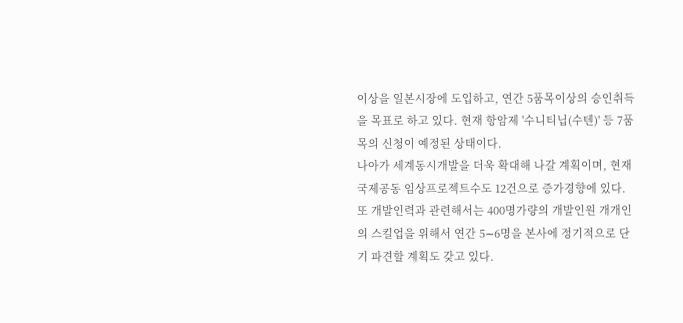이상을 일본시장에 도입하고, 연간 5품목이상의 승인취득을 목표로 하고 있다. 현재 항암제 '수니티닙(수텐)' 등 7품목의 신청이 예정된 상태이다.
나아가 세계동시개발을 더욱 확대해 나갈 계획이며, 현재 국제공동 임상프로젝트수도 12건으로 증가경향에 있다.
또 개발인력과 관련해서는 400명가량의 개발인원 개개인의 스킬업을 위해서 연간 5∼6명을 본사에 정기적으로 단기 파견할 계획도 갖고 있다.